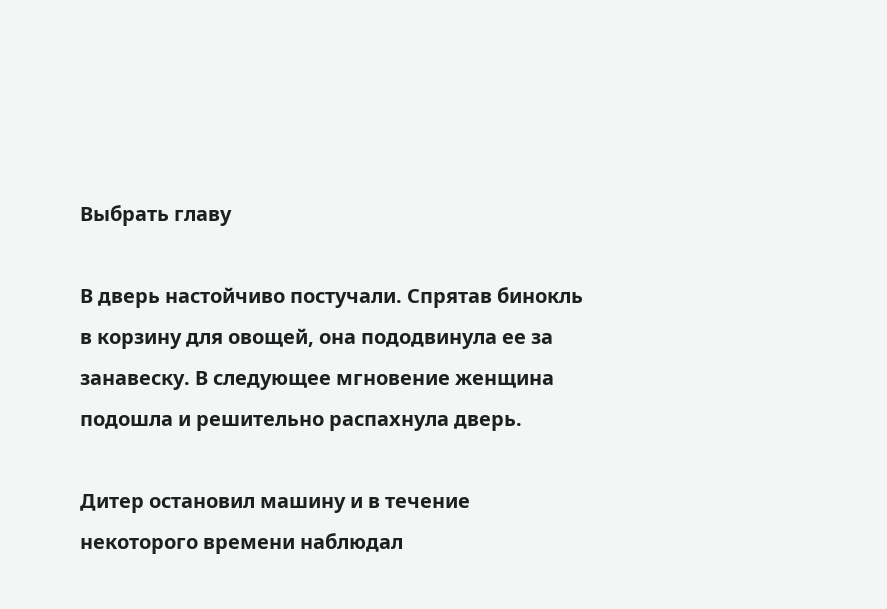Выбрать главу

В дверь настойчиво постучали. Спрятав бинокль в корзину для овощей, она пододвинула ее за занавеску. В следующее мгновение женщина подошла и решительно распахнула дверь.

Дитер остановил машину и в течение некоторого времени наблюдал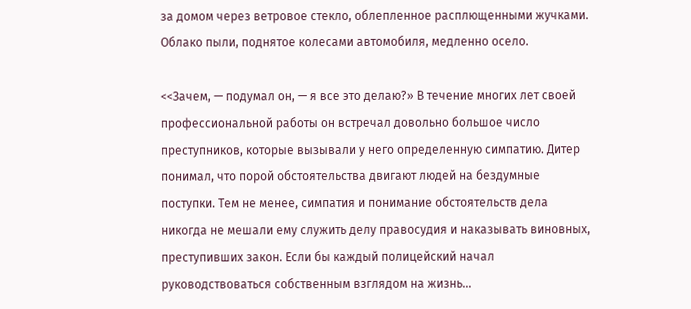за домом через ветровое стекло, облепленное расплющенными жучками. Облако пыли, поднятое колесами автомобиля, медленно осело.

<<Зачем, — подумал он, — я все это делаю?» В течение многих лет своей профессиональной работы он встречал довольно большое число преступников, которые вызывали у него определенную симпатию. Дитер понимал, что порой обстоятельства двигают людей на бездумные поступки. Тем не менее, симпатия и понимание обстоятельств дела никогда не мешали ему служить делу правосудия и наказывать виновных, преступивших закон. Если бы каждый полицейский начал руководствоваться собственным взглядом на жизнь…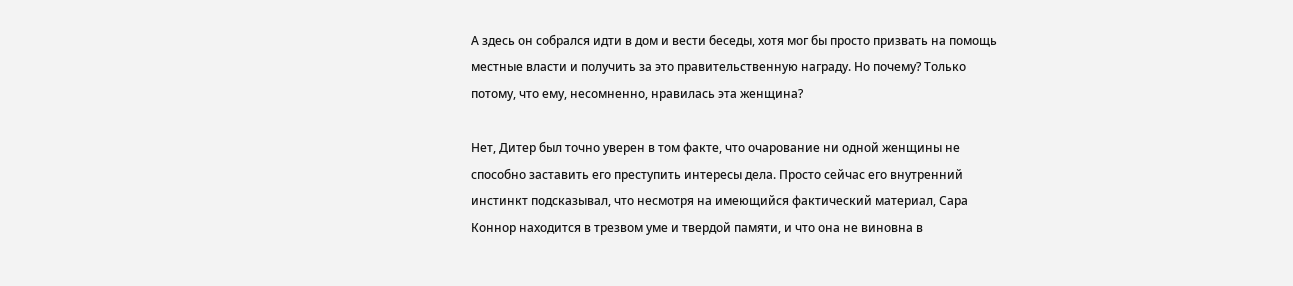А здесь он собрался идти в дом и вести беседы, хотя мог бы просто призвать на помощь местные власти и получить за это правительственную награду. Но почему? Только потому, что ему, несомненно, нравилась эта женщина?

Нет, Дитер был точно уверен в том факте, что очарование ни одной женщины не способно заставить его преступить интересы дела. Просто сейчас его внутренний инстинкт подсказывал, что несмотря на имеющийся фактический материал, Сара Коннор находится в трезвом уме и твердой памяти, и что она не виновна в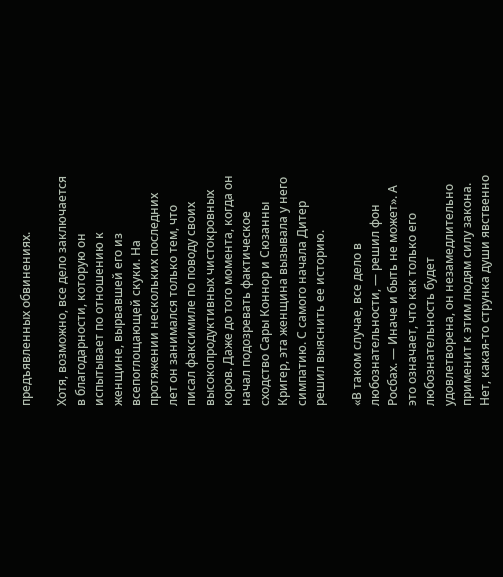предъявленных обвинениях.

Хотя, возможно, все дело заключается в благодарности, которую он испытывает по отношению к женщине, вырвавшей его из всепоглощающей скуки. На протяжении нескольких последних лет он занимался только тем, что писал факсимиле по поводу своих высокопродуктивных чистокровных коров. Даже до того момента, когда он начал подозревать фактическое сходство Сары Коннор и Сюзанны Кригер, эта женщина вызывала у него симпатию. С самого начала Дитер решил выяснить ее историю.

«В таком случае, все дело в любознательности, — решил фон Росбах. — Иначе и быть не может». А это означает, что как только его любознательность будет удовлетворена, он незамедлительно применит к этим людям силу закона. Нет, какая-то струнка души явственно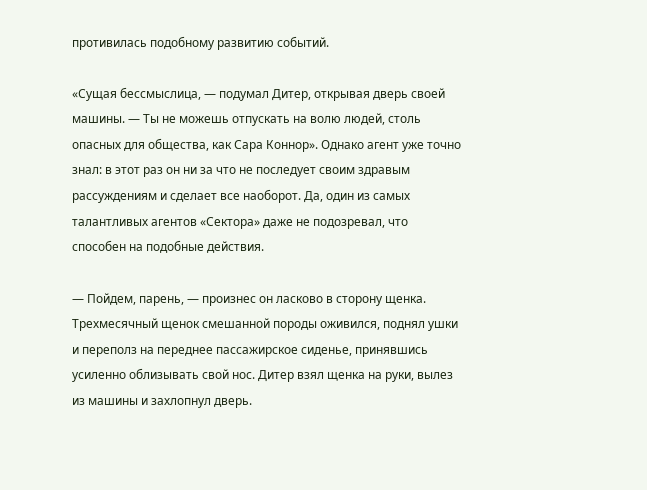противилась подобному развитию событий.

«Сущая бессмыслица, — подумал Дитер, открывая дверь своей машины. — Ты не можешь отпускать на волю людей, столь опасных для общества, как Сара Коннор». Однако агент уже точно знал: в этот раз он ни за что не последует своим здравым рассуждениям и сделает все наоборот. Да, один из самых талантливых агентов «Сектора» даже не подозревал, что способен на подобные действия.

— Пойдем, парень, — произнес он ласково в сторону щенка. Трехмесячный щенок смешанной породы оживился, поднял ушки и переполз на переднее пассажирское сиденье, принявшись усиленно облизывать свой нос. Дитер взял щенка на руки, вылез из машины и захлопнул дверь.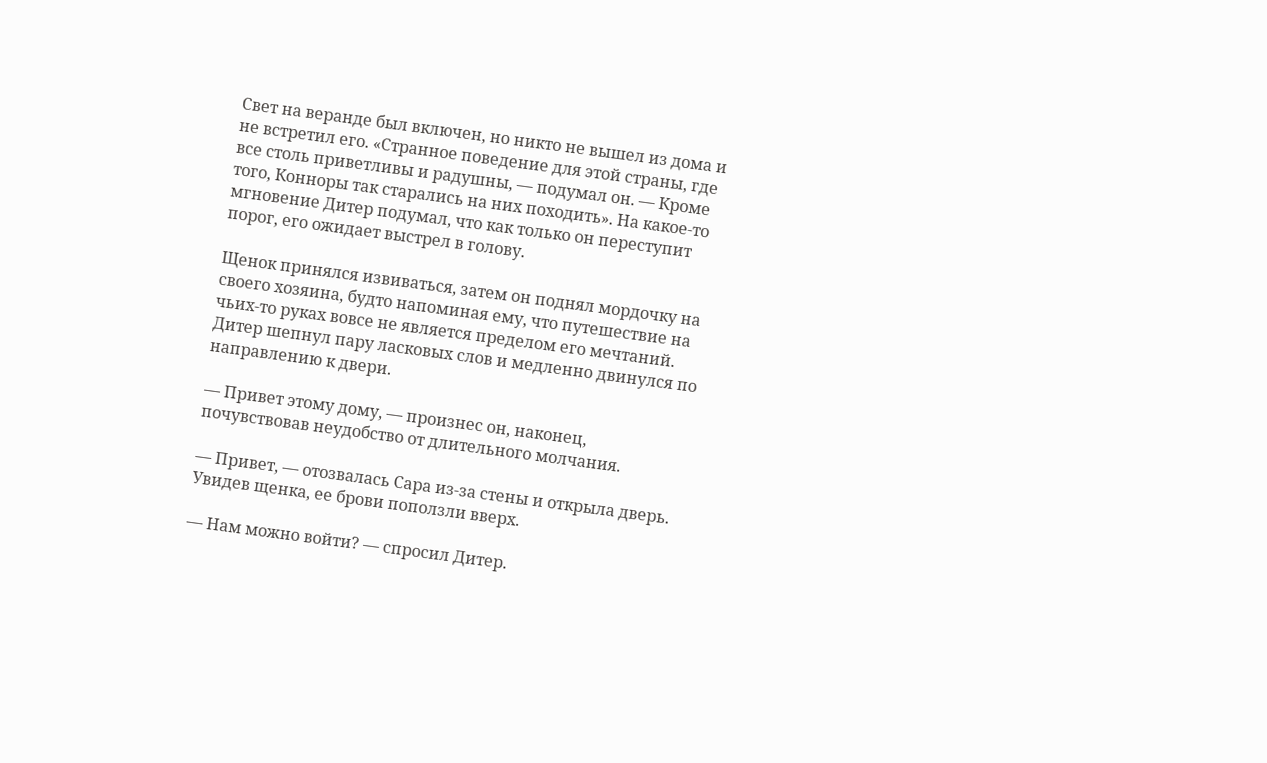Свет на веранде был включен, но никто не вышел из дома и не встретил его. «Странное поведение для этой страны, где все столь приветливы и радушны, — подумал он. — Кроме того, Конноры так старались на них походить». На какое-то мгновение Дитер подумал, что как только он переступит порог, его ожидает выстрел в голову.

Щенок принялся извиваться, затем он поднял мордочку на своего хозяина, будто напоминая ему, что путешествие на чьих-то руках вовсе не является пределом его мечтаний. Дитер шепнул пару ласковых слов и медленно двинулся по направлению к двери.

— Привет этому дому, — произнес он, наконец, почувствовав неудобство от длительного молчания.

— Привет, — отозвалась Сара из-за стены и открыла дверь. Увидев щенка, ее брови поползли вверх.

— Нам можно войти? — спросил Дитер.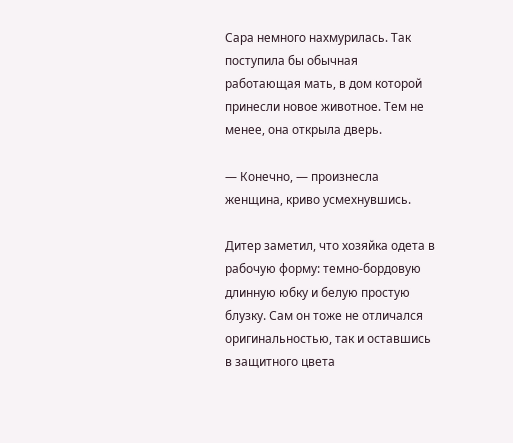Сара немного нахмурилась. Так поступила бы обычная работающая мать, в дом которой принесли новое животное. Тем не менее, она открыла дверь.

— Конечно, — произнесла женщина, криво усмехнувшись.

Дитер заметил, что хозяйка одета в рабочую форму: темно-бордовую длинную юбку и белую простую блузку. Сам он тоже не отличался оригинальностью, так и оставшись в защитного цвета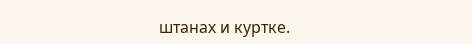штанах и куртке.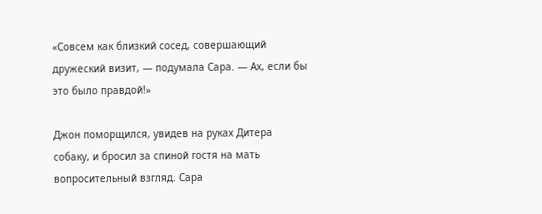«Совсем как близкий сосед, совершающий дружеский визит, — подумала Сара. — Ах, если бы это было правдой!»

Джон поморщился, увидев на руках Дитера собаку, и бросил за спиной гостя на мать вопросительный взгляд. Сара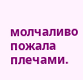молчаливо пожала плечами.